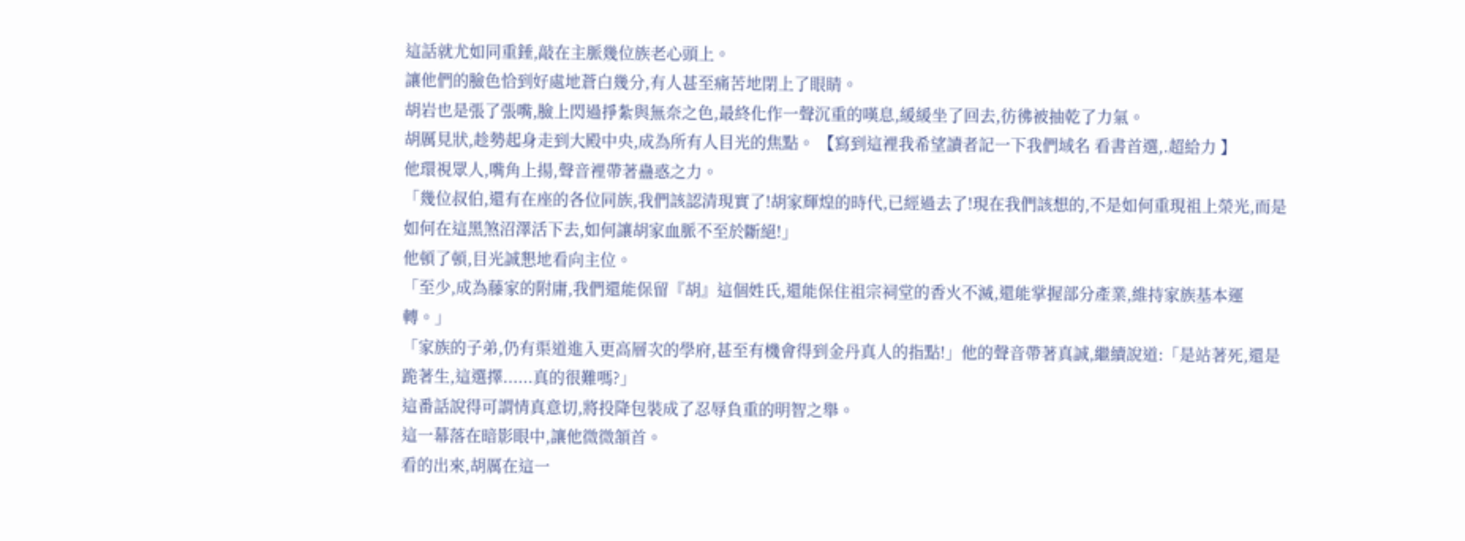這話就尤如同重錘,敲在主脈幾位族老心頭上。
讓他們的臉色恰到好處地蒼白幾分,有人甚至痛苦地閉上了眼睛。
胡岩也是張了張嘴,臉上閃過掙紮與無奈之色,最終化作一聲沉重的嘆息,緩緩坐了回去,彷彿被抽乾了力氣。
胡厲見狀,趁勢起身走到大殿中央,成為所有人目光的焦點。 【寫到這裡我希望讀者記一下我們域名 看書首選,.超給力 】
他環視眾人,嘴角上揚,聲音裡帶著蠱惑之力。
「幾位叔伯,還有在座的各位同族,我們該認清現實了!胡家輝煌的時代,已經過去了!現在我們該想的,不是如何重現祖上榮光,而是如何在這黑煞沼澤活下去,如何讓胡家血脈不至於斷絕!」
他頓了頓,目光誠懇地看向主位。
「至少,成為藤家的附庸,我們還能保留『胡』這個姓氏,還能保住祖宗祠堂的香火不滅,還能掌握部分產業,維持家族基本運轉。」
「家族的子弟,仍有渠道進入更高層次的學府,甚至有機會得到金丹真人的指點!」他的聲音帶著真誠,繼續說道:「是站著死,還是跪著生,這選擇......真的很難嗎?」
這番話說得可謂情真意切,將投降包裝成了忍辱負重的明智之舉。
這一幕落在暗影眼中,讓他微微頷首。
看的出來,胡厲在這一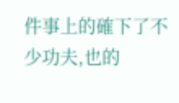件事上的確下了不少功夫,也的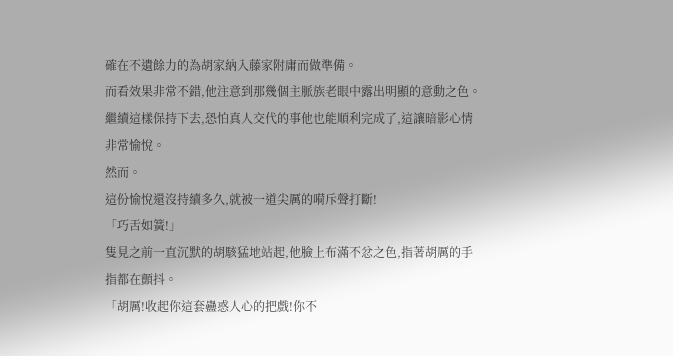確在不遺餘力的為胡家納入藤家附庸而做準備。
而看效果非常不錯,他注意到那幾個主脈族老眼中露出明顯的意動之色。
繼續這樣保持下去,恐怕真人交代的事他也能順利完成了,這讓暗影心情非常愉悅。
然而。
這份愉悅還沒持續多久,就被一道尖厲的嗬斥聲打斷!
「巧舌如簧!」
隻見之前一直沉默的胡駭猛地站起,他臉上布滿不忿之色,指著胡厲的手指都在顫抖。
「胡厲!收起你這套蠱惑人心的把戲!你不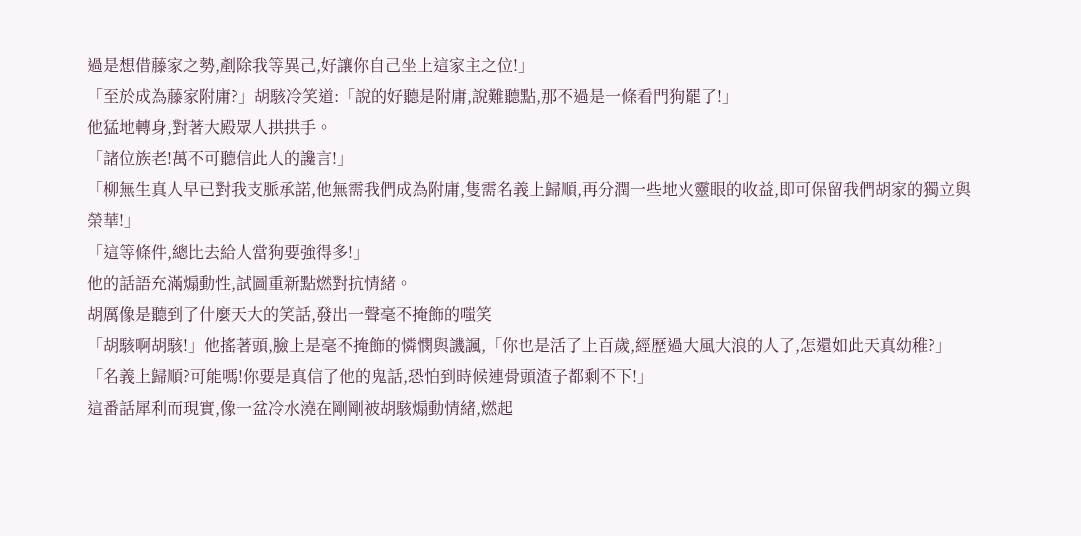過是想借藤家之勢,剷除我等異己,好讓你自己坐上這家主之位!」
「至於成為藤家附庸?」胡駭冷笑道:「說的好聽是附庸,說難聽點,那不過是一條看門狗罷了!」
他猛地轉身,對著大殿眾人拱拱手。
「諸位族老!萬不可聽信此人的讒言!」
「柳無生真人早已對我支脈承諾,他無需我們成為附庸,隻需名義上歸順,再分潤一些地火靈眼的收益,即可保留我們胡家的獨立與榮華!」
「這等條件,總比去給人當狗要強得多!」
他的話語充滿煽動性,試圖重新點燃對抗情緒。
胡厲像是聽到了什麼天大的笑話,發出一聲毫不掩飾的嗤笑
「胡駭啊胡駭!」他搖著頭,臉上是毫不掩飾的憐憫與譏諷,「你也是活了上百歲,經歷過大風大浪的人了,怎還如此天真幼稚?」
「名義上歸順?可能嗎!你要是真信了他的鬼話,恐怕到時候連骨頭渣子都剩不下!」
這番話犀利而現實,像一盆冷水澆在剛剛被胡駭煽動情緒,燃起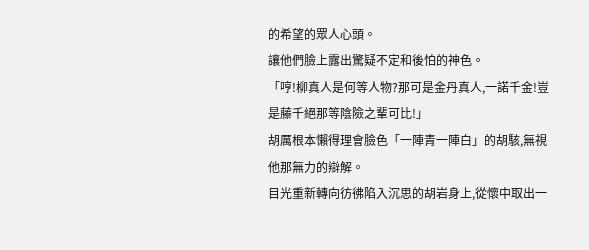的希望的眾人心頭。
讓他們臉上露出驚疑不定和後怕的神色。
「哼!柳真人是何等人物?那可是金丹真人,一諾千金!豈是藤千絕那等陰險之輩可比!」
胡厲根本懶得理會臉色「一陣青一陣白」的胡駭,無視他那無力的辯解。
目光重新轉向彷彿陷入沉思的胡岩身上,從懷中取出一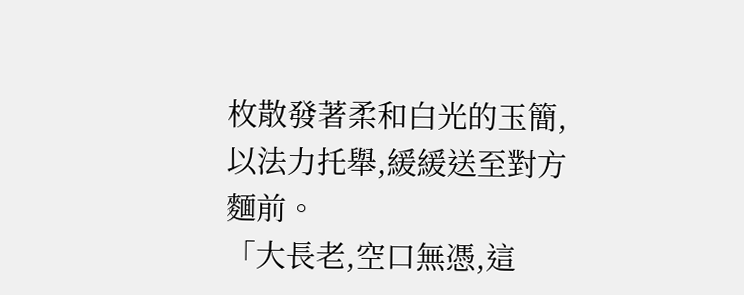枚散發著柔和白光的玉簡,以法力托舉,緩緩送至對方麵前。
「大長老,空口無憑,這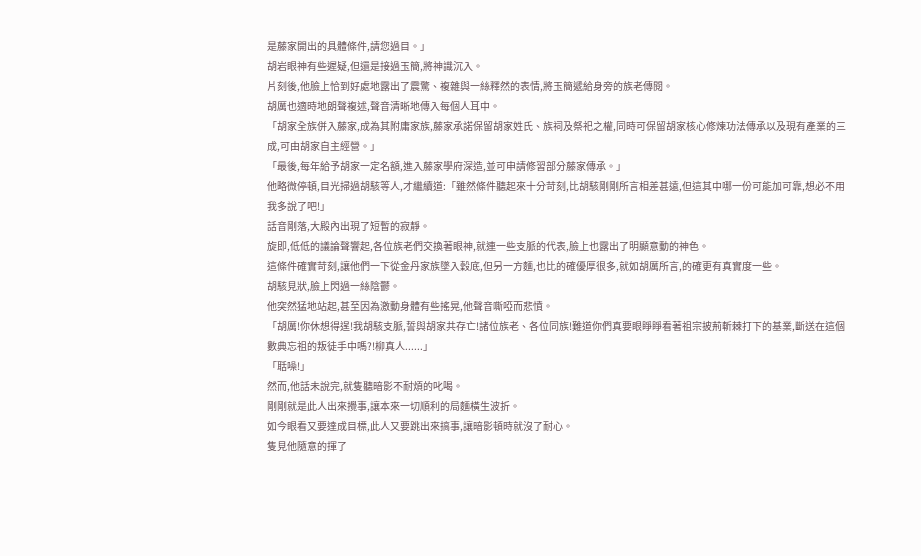是藤家開出的具體條件,請您過目。」
胡岩眼神有些遲疑,但還是接過玉簡,將神識沉入。
片刻後,他臉上恰到好處地露出了震驚、複雜與一絲釋然的表情,將玉簡遞給身旁的族老傳閱。
胡厲也適時地朗聲複述,聲音清晰地傳入每個人耳中。
「胡家全族併入藤家,成為其附庸家族,藤家承諾保留胡家姓氏、族祠及祭祀之權,同時可保留胡家核心修煉功法傳承以及現有產業的三成,可由胡家自主經營。」
「最後,每年給予胡家一定名額,進入藤家學府深造,並可申請修習部分藤家傳承。」
他略微停頓,目光掃過胡駭等人,才繼續道:「雖然條件聽起來十分苛刻,比胡駭剛剛所言相差甚遠,但這其中哪一份可能加可靠,想必不用我多說了吧!」
話音剛落,大殿內出現了短暫的寂靜。
旋即,低低的議論聲響起,各位族老們交換著眼神,就連一些支脈的代表,臉上也露出了明顯意動的神色。
這條件確實苛刻,讓他們一下從金丹家族墜入穀底,但另一方麵,也比的確優厚很多,就如胡厲所言,的確更有真實度一些。
胡駭見狀,臉上閃過一絲陰鬱。
他突然猛地站起,甚至因為激動身體有些搖晃,他聲音嘶啞而悲憤。
「胡厲!你休想得逞!我胡駭支脈,誓與胡家共存亡!諸位族老、各位同族!難道你們真要眼睜睜看著祖宗披荊斬棘打下的基業,斷送在這個數典忘祖的叛徒手中嗎?!柳真人......」
「聒噪!」
然而,他話未說完,就隻聽暗影不耐煩的叱喝。
剛剛就是此人出來攪事,讓本來一切順利的局麵橫生波折。
如今眼看又要達成目標,此人又要跳出來搞事,讓暗影頓時就沒了耐心。
隻見他隨意的揮了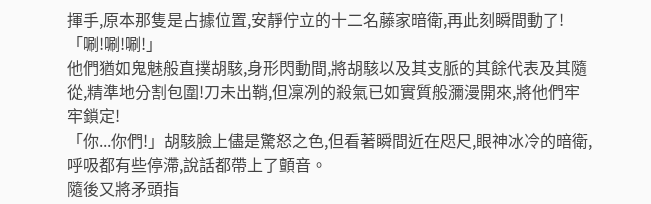揮手,原本那隻是占據位置,安靜佇立的十二名藤家暗衛,再此刻瞬間動了!
「唰!唰!唰!」
他們猶如鬼魅般直撲胡駭,身形閃動間,將胡駭以及其支脈的其餘代表及其隨從,精準地分割包圍!刀未出鞘,但凜冽的殺氣已如實質般瀰漫開來,將他們牢牢鎖定!
「你...你們!」胡駭臉上儘是驚怒之色,但看著瞬間近在咫尺,眼神冰冷的暗衛,呼吸都有些停滯,說話都帶上了顫音。
隨後又將矛頭指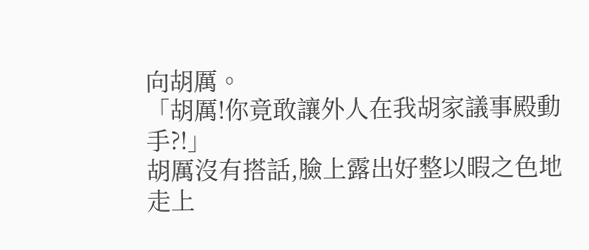向胡厲。
「胡厲!你竟敢讓外人在我胡家議事殿動手?!」
胡厲沒有搭話,臉上露出好整以暇之色地走上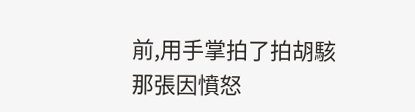前,用手掌拍了拍胡駭那張因憤怒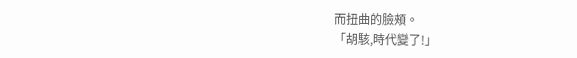而扭曲的臉頰。
「胡駭,時代變了!」